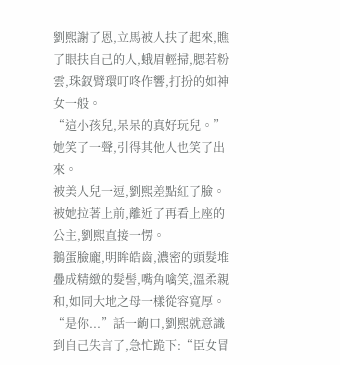劉熙謝了恩,立馬被人扶了起來,瞧了眼扶自己的人,蛾眉輕掃,腮若粉雲,珠釵臂環叮咚作響,打扮的如神女一般。
“這小孩兒,呆呆的真好玩兒。”她笑了一聲,引得其他人也笑了出來。
被美人兒一逗,劉熙差點紅了臉。
被她拉著上前,離近了再看上座的公主,劉熙直接一愣。
鵝蛋臉龐,明眸皓齒,濃密的頭髮堆疊成精緻的髮髻,嘴角噙笑,溫柔親和,如同大地之母一樣從容寬厚。
“是你...”話一齣口,劉熙就意識到自己失言了,急忙跪下:“臣女冒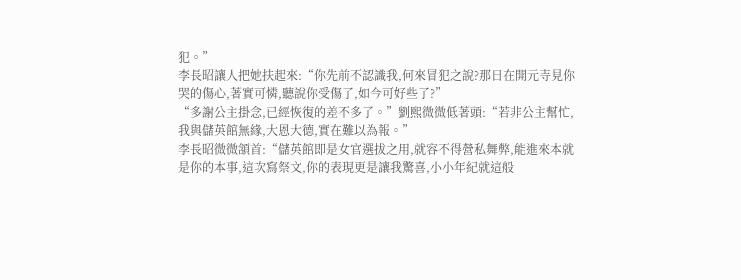犯。”
李長昭讓人把她扶起來:“你先前不認識我,何來冒犯之說?那日在開元寺見你哭的傷心,著實可憐,聽說你受傷了,如今可好些了?”
“多謝公主掛念,已經恢復的差不多了。”劉熙微微低著頭:“若非公主幫忙,我與儲英館無緣,大恩大德,實在難以為報。”
李長昭微微頷首:“儲英館即是女官選拔之用,就容不得營私舞弊,能進來本就是你的本事,這次寫祭文,你的表現更是讓我驚喜,小小年紀就這般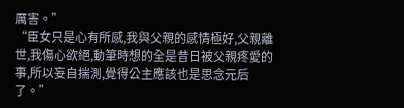厲害。”
“臣女只是心有所感,我與父親的感情極好,父親離世,我傷心欲絕,動筆時想的全是昔日被父親疼愛的事,所以妄自揣測,覺得公主應該也是思念元后了。”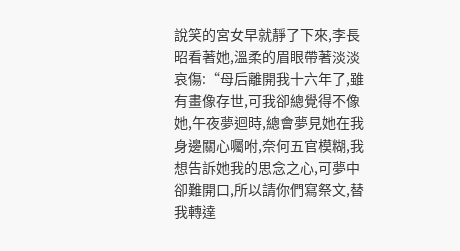說笑的宮女早就靜了下來,李長昭看著她,溫柔的眉眼帶著淡淡哀傷:“母后離開我十六年了,雖有畫像存世,可我卻總覺得不像她,午夜夢迴時,總會夢見她在我身邊關心囑咐,奈何五官模糊,我想告訴她我的思念之心,可夢中卻難開口,所以請你們寫祭文,替我轉達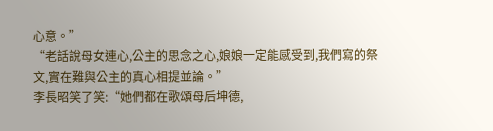心意。”
“老話說母女連心,公主的思念之心,娘娘一定能感受到,我們寫的祭文,實在難與公主的真心相提並論。”
李長昭笑了笑:“她們都在歌頌母后坤德,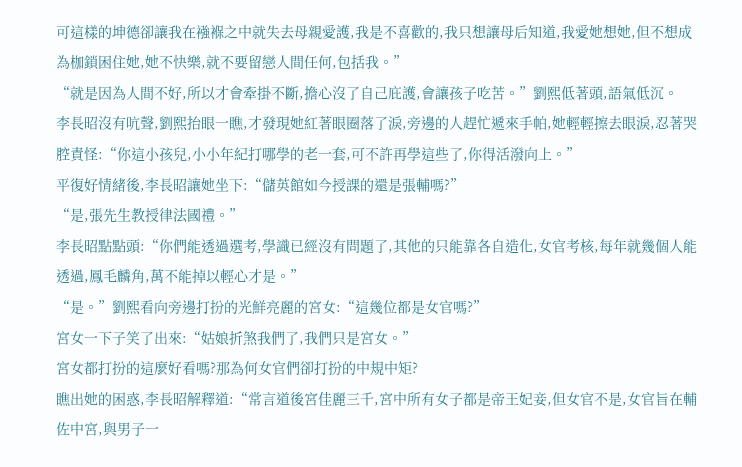可這樣的坤德卻讓我在襁褓之中就失去母親愛護,我是不喜歡的,我只想讓母后知道,我愛她想她,但不想成為枷鎖困住她,她不快樂,就不要留戀人間任何,包括我。”
“就是因為人間不好,所以才會牽掛不斷,擔心沒了自己庇護,會讓孩子吃苦。”劉熙低著頭,語氣低沉。
李長昭沒有吭聲,劉熙抬眼一瞧,才發現她紅著眼圈落了淚,旁邊的人趕忙遞來手帕,她輕輕擦去眼淚,忍著哭腔責怪:“你這小孩兒,小小年紀打哪學的老一套,可不許再學這些了,你得活潑向上。”
平復好情緒後,李長昭讓她坐下:“儲英館如今授課的還是張輔嗎?”
“是,張先生教授律法國禮。”
李長昭點點頭:“你們能透過選考,學識已經沒有問題了,其他的只能靠各自造化,女官考核,每年就幾個人能透過,鳳毛麟角,萬不能掉以輕心才是。”
“是。”劉熙看向旁邊打扮的光鮮亮麗的宮女:“這幾位都是女官嗎?”
宮女一下子笑了出來:“姑娘折煞我們了,我們只是宮女。”
宮女都打扮的這麼好看嗎?那為何女官們卻打扮的中規中矩?
瞧出她的困惑,李長昭解釋道:“常言道後宮佳麗三千,宮中所有女子都是帝王妃妾,但女官不是,女官旨在輔佐中宮,與男子一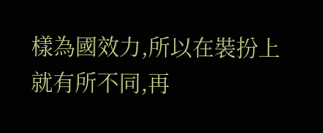樣為國效力,所以在裝扮上就有所不同,再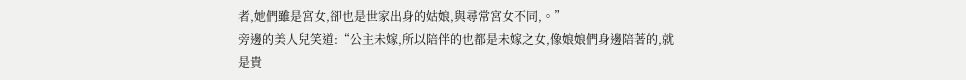者,她們雖是宮女,卻也是世家出身的姑娘,與尋常宮女不同,。”
旁邊的美人兒笑道:“公主未嫁,所以陪伴的也都是未嫁之女,像娘娘們身邊陪著的,就是貴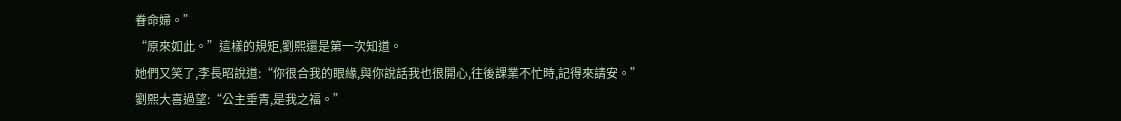眷命婦。”
“原來如此。”這樣的規矩,劉熙還是第一次知道。
她們又笑了,李長昭說道:“你很合我的眼緣,與你說話我也很開心,往後課業不忙時,記得來請安。”
劉熙大喜過望:“公主垂青,是我之福。”